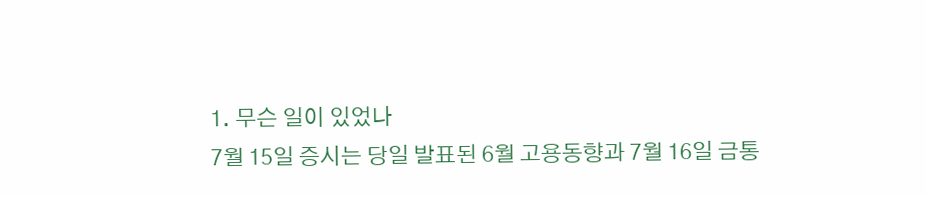1. 무슨 일이 있었나
7월 15일 증시는 당일 발표된 6월 고용동향과 7월 16일 금통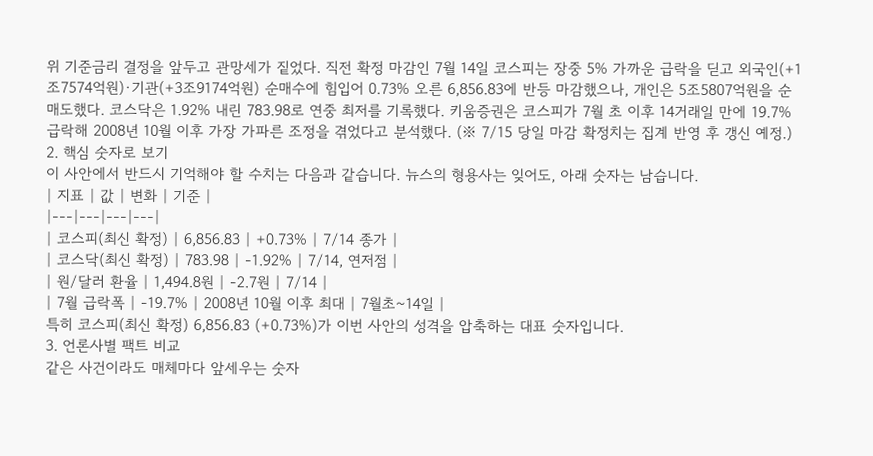위 기준금리 결정을 앞두고 관망세가 짙었다. 직전 확정 마감인 7월 14일 코스피는 장중 5% 가까운 급락을 딛고 외국인(+1조7574억원)·기관(+3조9174억원) 순매수에 힘입어 0.73% 오른 6,856.83에 반등 마감했으나, 개인은 5조5807억원을 순매도했다. 코스닥은 1.92% 내린 783.98로 연중 최저를 기록했다. 키움증권은 코스피가 7월 초 이후 14거래일 만에 19.7% 급락해 2008년 10월 이후 가장 가파른 조정을 겪었다고 분석했다. (※ 7/15 당일 마감 확정치는 집계 반영 후 갱신 예정.)
2. 핵심 숫자로 보기
이 사안에서 반드시 기억해야 할 수치는 다음과 같습니다. 뉴스의 형용사는 잊어도, 아래 숫자는 남습니다.
| 지표 | 값 | 변화 | 기준 |
|---|---|---|---|
| 코스피(최신 확정) | 6,856.83 | +0.73% | 7/14 종가 |
| 코스닥(최신 확정) | 783.98 | -1.92% | 7/14, 연저점 |
| 원/달러 환율 | 1,494.8원 | -2.7원 | 7/14 |
| 7월 급락폭 | -19.7% | 2008년 10월 이후 최대 | 7월초~14일 |
특히 코스피(최신 확정) 6,856.83 (+0.73%)가 이번 사안의 성격을 압축하는 대표 숫자입니다.
3. 언론사별 팩트 비교
같은 사건이라도 매체마다 앞세우는 숫자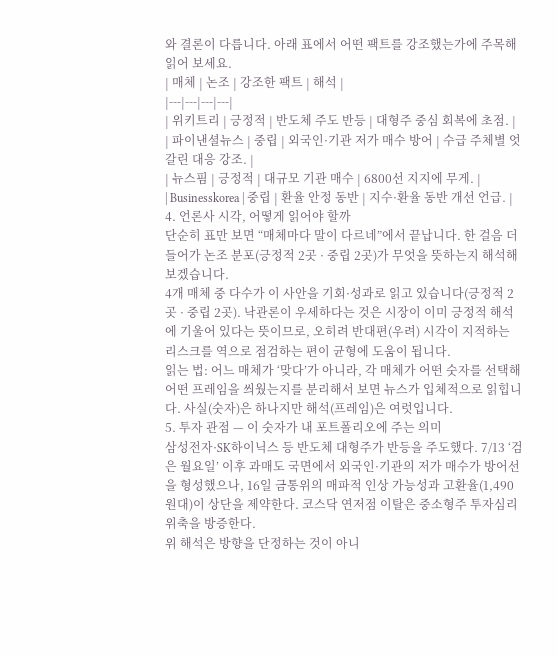와 결론이 다릅니다. 아래 표에서 어떤 팩트를 강조했는가에 주목해 읽어 보세요.
| 매체 | 논조 | 강조한 팩트 | 해석 |
|---|---|---|---|
| 위키트리 | 긍정적 | 반도체 주도 반등 | 대형주 중심 회복에 초점. |
| 파이낸셜뉴스 | 중립 | 외국인·기관 저가 매수 방어 | 수급 주체별 엇갈린 대응 강조. |
| 뉴스핌 | 긍정적 | 대규모 기관 매수 | 6800선 지지에 무게. |
| Businesskorea | 중립 | 환율 안정 동반 | 지수·환율 동반 개선 언급. |
4. 언론사 시각, 어떻게 읽어야 할까
단순히 표만 보면 “매체마다 말이 다르네”에서 끝납니다. 한 걸음 더 들어가 논조 분포(긍정적 2곳 · 중립 2곳)가 무엇을 뜻하는지 해석해 보겠습니다.
4개 매체 중 다수가 이 사안을 기회·성과로 읽고 있습니다(긍정적 2곳 · 중립 2곳). 낙관론이 우세하다는 것은 시장이 이미 긍정적 해석에 기울어 있다는 뜻이므로, 오히려 반대편(우려) 시각이 지적하는 리스크를 역으로 점검하는 편이 균형에 도움이 됩니다.
읽는 법: 어느 매체가 ‘맞다’가 아니라, 각 매체가 어떤 숫자를 선택해 어떤 프레임을 씌웠는지를 분리해서 보면 뉴스가 입체적으로 읽힙니다. 사실(숫자)은 하나지만 해석(프레임)은 여럿입니다.
5. 투자 관점 — 이 숫자가 내 포트폴리오에 주는 의미
삼성전자·SK하이닉스 등 반도체 대형주가 반등을 주도했다. 7/13 ‘검은 월요일’ 이후 과매도 국면에서 외국인·기관의 저가 매수가 방어선을 형성했으나, 16일 금통위의 매파적 인상 가능성과 고환율(1,490원대)이 상단을 제약한다. 코스닥 연저점 이탈은 중소형주 투자심리 위축을 방증한다.
위 해석은 방향을 단정하는 것이 아니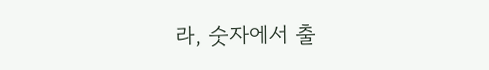라, 숫자에서 출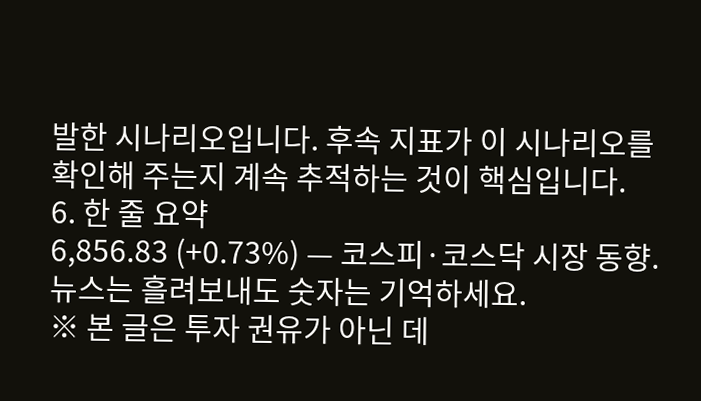발한 시나리오입니다. 후속 지표가 이 시나리오를 확인해 주는지 계속 추적하는 것이 핵심입니다.
6. 한 줄 요약
6,856.83 (+0.73%) — 코스피·코스닥 시장 동향. 뉴스는 흘려보내도 숫자는 기억하세요.
※ 본 글은 투자 권유가 아닌 데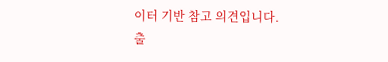이터 기반 참고 의견입니다.
출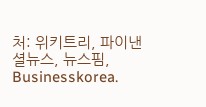처: 위키트리, 파이낸셜뉴스, 뉴스핌, Businesskorea.